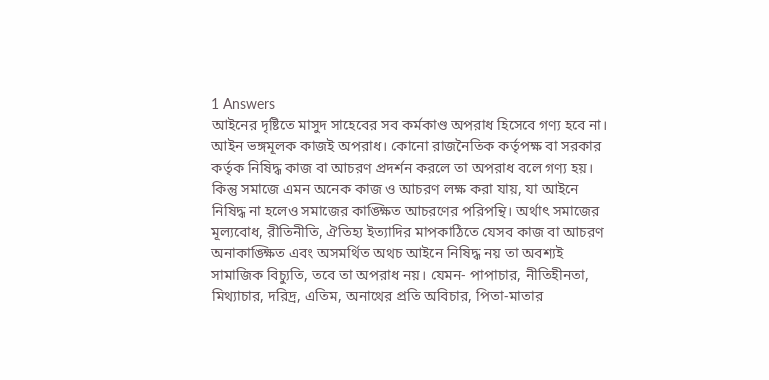1 Answers
আইনের দৃষ্টিতে মাসুদ সাহেবের সব কর্মকাণ্ড অপরাধ হিসেবে গণ্য হবে না।
আইন ভঙ্গমূলক কাজই অপরাধ। কোনো রাজনৈতিক কর্তৃপক্ষ বা সরকার কর্তৃক নিষিদ্ধ কাজ বা আচরণ প্রদর্শন করলে তা অপরাধ বলে গণ্য হয়। কিন্তু সমাজে এমন অনেক কাজ ও আচরণ লক্ষ করা যায়, যা আইনে নিষিদ্ধ না হলেও সমাজের কাঙ্ক্ষিত আচরণের পরিপন্থি। অর্থাৎ সমাজের মূল্যবোধ, রীতিনীতি, ঐতিহ্য ইত্যাদির মাপকাঠিতে যেসব কাজ বা আচরণ অনাকাঙ্ক্ষিত এবং অসমর্থিত অথচ আইনে নিষিদ্ধ নয় তা অবশ্যই সামাজিক বিচ্যুতি, তবে তা অপরাধ নয়। যেমন- পাপাচার, নীতিহীনতা, মিথ্যাচার, দরিদ্র, এতিম, অনাথের প্রতি অবিচার, পিতা-মাতার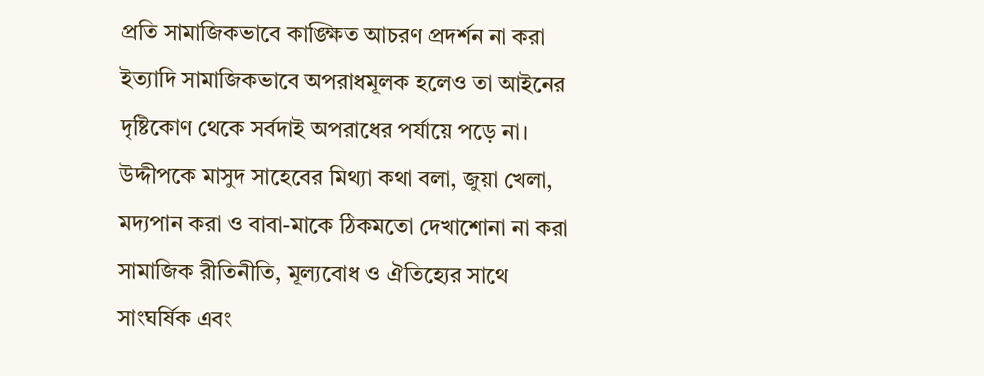প্রতি সামাজিকভাবে কাঙ্ক্ষিত আচরণ প্রদর্শন না করা ইত্যাদি সামাজিকভাবে অপরাধমূলক হলেও তা আইনের দৃষ্টিকোণ থেকে সর্বদাই অপরাধের পর্যায়ে পড়ে না।
উদ্দীপকে মাসুদ সাহেবের মিথ্যা কথা বলা, জুয়া খেলা, মদ্যপান করা ও বাবা-মাকে ঠিকমতো দেখাশোনা না করা সামাজিক রীতিনীতি, মূল্যবোধ ও ঐতিহ্যের সাথে সাংঘর্ষিক এবং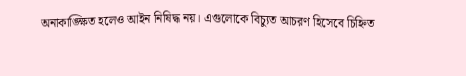অনাকাঙ্ক্ষিত হলেও আইন নিষিদ্ধ নয়। এগুলোকে বিচ্যুত আচরণ হিসেবে চিহ্নিত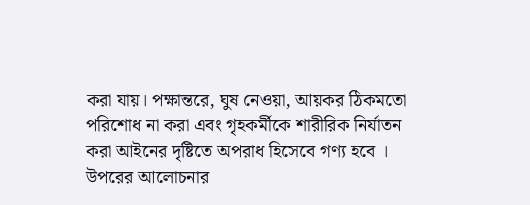করা যায়। পক্ষান্তরে, ঘুষ নেওয়া, আয়কর ঠিকমতো পরিশোধ না করা এবং গৃহকর্মীকে শারীরিক নির্যাতন করা আইনের দৃষ্টিতে অপরাধ হিসেবে গণ্য হবে ।
উপরের আলোচনার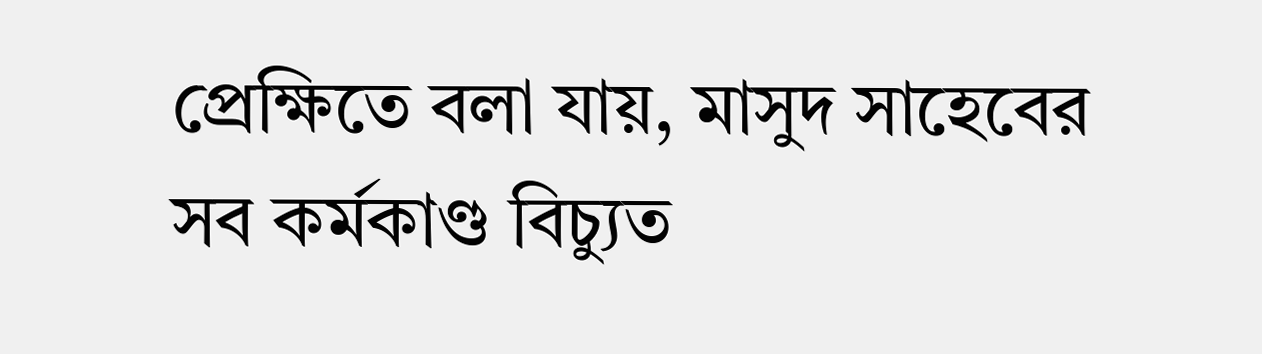প্রেক্ষিতে বলা যায়, মাসুদ সাহেবের সব কর্মকাণ্ড বিচ্যুত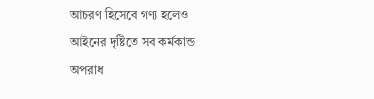আচরণ হিসেবে গণ্য হলেও আইনের দৃষ্টিতে সব কর্মকান্ড অপরাধ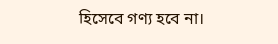হিসেবে গণ্য হবে না।